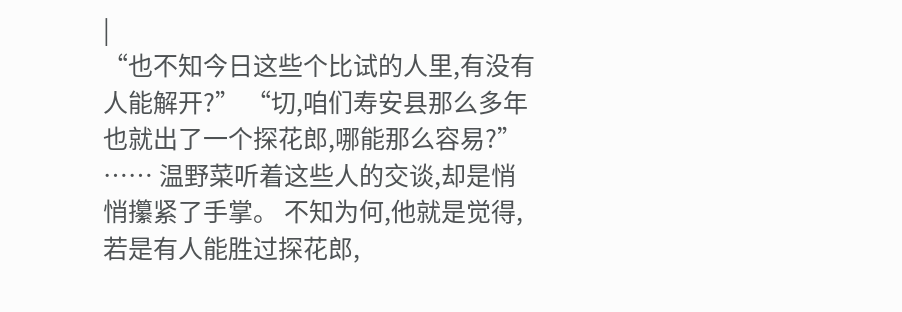|
“也不知今日这些个比试的人里,有没有人能解开?” “切,咱们寿安县那么多年也就出了一个探花郎,哪能那么容易?” …… 温野菜听着这些人的交谈,却是悄悄攥紧了手掌。 不知为何,他就是觉得,若是有人能胜过探花郎,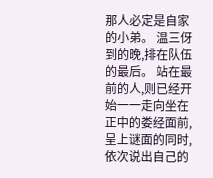那人必定是自家的小弟。 温三伢到的晚,排在队伍的最后。 站在最前的人,则已经开始一一走向坐在正中的娄经面前,呈上谜面的同时,依次说出自己的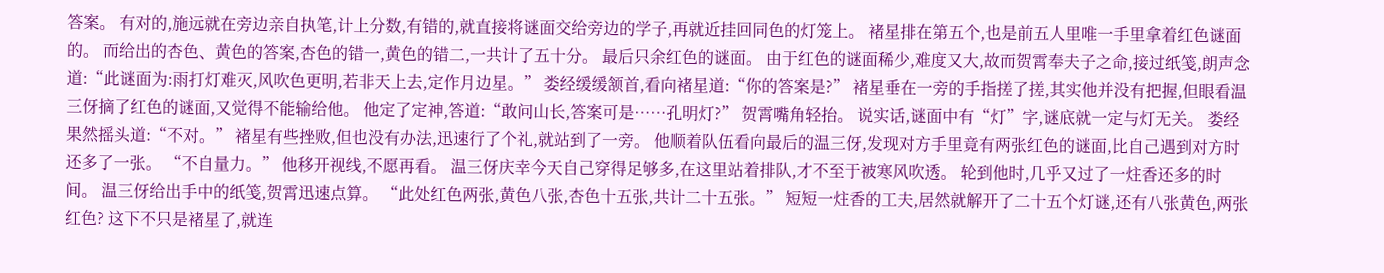答案。 有对的,施远就在旁边亲自执笔,计上分数,有错的,就直接将谜面交给旁边的学子,再就近挂回同色的灯笼上。 褚星排在第五个,也是前五人里唯一手里拿着红色谜面的。 而给出的杏色、黄色的答案,杏色的错一,黄色的错二,一共计了五十分。 最后只余红色的谜面。 由于红色的谜面稀少,难度又大,故而贺霄奉夫子之命,接过纸笺,朗声念道:“此谜面为:雨打灯难灭,风吹色更明,若非天上去,定作月边星。” 娄经缓缓颔首,看向褚星道:“你的答案是?” 褚星垂在一旁的手指搓了搓,其实他并没有把握,但眼看温三伢摘了红色的谜面,又觉得不能输给他。 他定了定神,答道:“敢问山长,答案可是……孔明灯?” 贺霄嘴角轻抬。 说实话,谜面中有“灯”字,谜底就一定与灯无关。 娄经果然摇头道:“不对。” 褚星有些挫败,但也没有办法,迅速行了个礼,就站到了一旁。 他顺着队伍看向最后的温三伢,发现对方手里竟有两张红色的谜面,比自己遇到对方时还多了一张。 “不自量力。” 他移开视线,不愿再看。 温三伢庆幸今天自己穿得足够多,在这里站着排队,才不至于被寒风吹透。 轮到他时,几乎又过了一炷香还多的时间。 温三伢给出手中的纸笺,贺霄迅速点算。 “此处红色两张,黄色八张,杏色十五张,共计二十五张。” 短短一炷香的工夫,居然就解开了二十五个灯谜,还有八张黄色,两张红色? 这下不只是褚星了,就连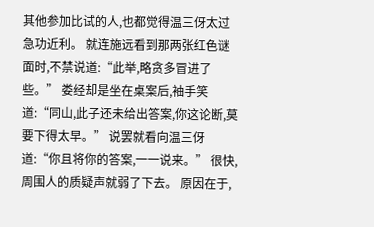其他参加比试的人,也都觉得温三伢太过急功近利。 就连施远看到那两张红色谜面时,不禁说道:“此举,略贪多冒进了些。” 娄经却是坐在桌案后,袖手笑道:“同山,此子还未给出答案,你这论断,莫要下得太早。” 说罢就看向温三伢道:“你且将你的答案,一一说来。” 很快,周围人的质疑声就弱了下去。 原因在于,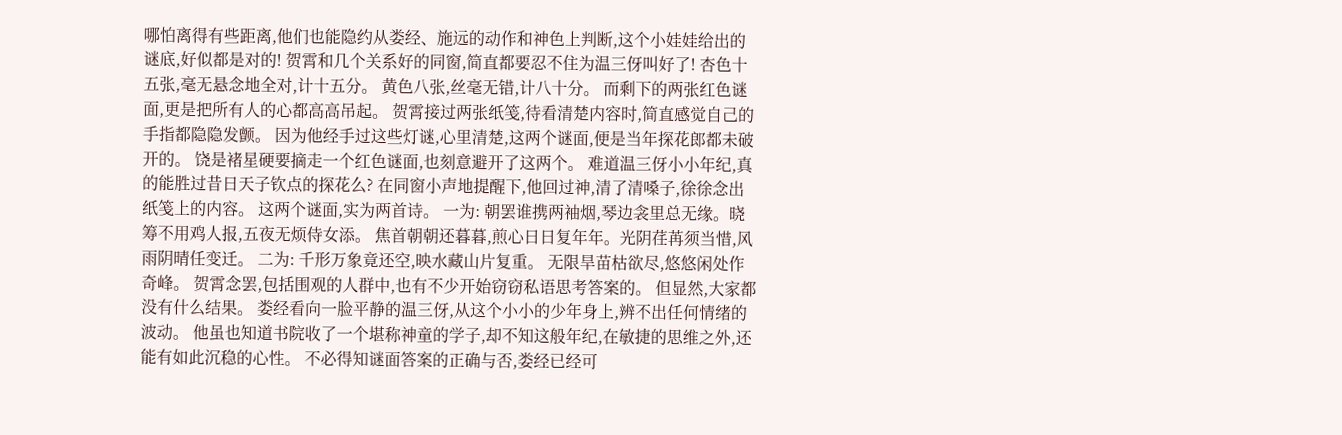哪怕离得有些距离,他们也能隐约从娄经、施远的动作和神色上判断,这个小娃娃给出的谜底,好似都是对的! 贺霄和几个关系好的同窗,简直都要忍不住为温三伢叫好了! 杏色十五张,毫无悬念地全对,计十五分。 黄色八张,丝毫无错,计八十分。 而剩下的两张红色谜面,更是把所有人的心都高高吊起。 贺霄接过两张纸笺,待看清楚内容时,简直感觉自己的手指都隐隐发颤。 因为他经手过这些灯谜,心里清楚,这两个谜面,便是当年探花郎都未破开的。 饶是褚星硬要摘走一个红色谜面,也刻意避开了这两个。 难道温三伢小小年纪,真的能胜过昔日天子钦点的探花么? 在同窗小声地提醒下,他回过神,清了清嗓子,徐徐念出纸笺上的内容。 这两个谜面,实为两首诗。 一为: 朝罢谁携两袖烟,琴边衾里总无缘。晓筹不用鸡人报,五夜无烦侍女添。 焦首朝朝还暮暮,煎心日日复年年。光阴荏苒须当惜,风雨阴晴任变迁。 二为: 千形万象竟还空,映水藏山片复重。 无限旱苗枯欲尽,悠悠闲处作奇峰。 贺霄念罢,包括围观的人群中,也有不少开始窃窃私语思考答案的。 但显然,大家都没有什么结果。 娄经看向一脸平静的温三伢,从这个小小的少年身上,辨不出任何情绪的波动。 他虽也知道书院收了一个堪称神童的学子,却不知这般年纪,在敏捷的思维之外,还能有如此沉稳的心性。 不必得知谜面答案的正确与否,娄经已经可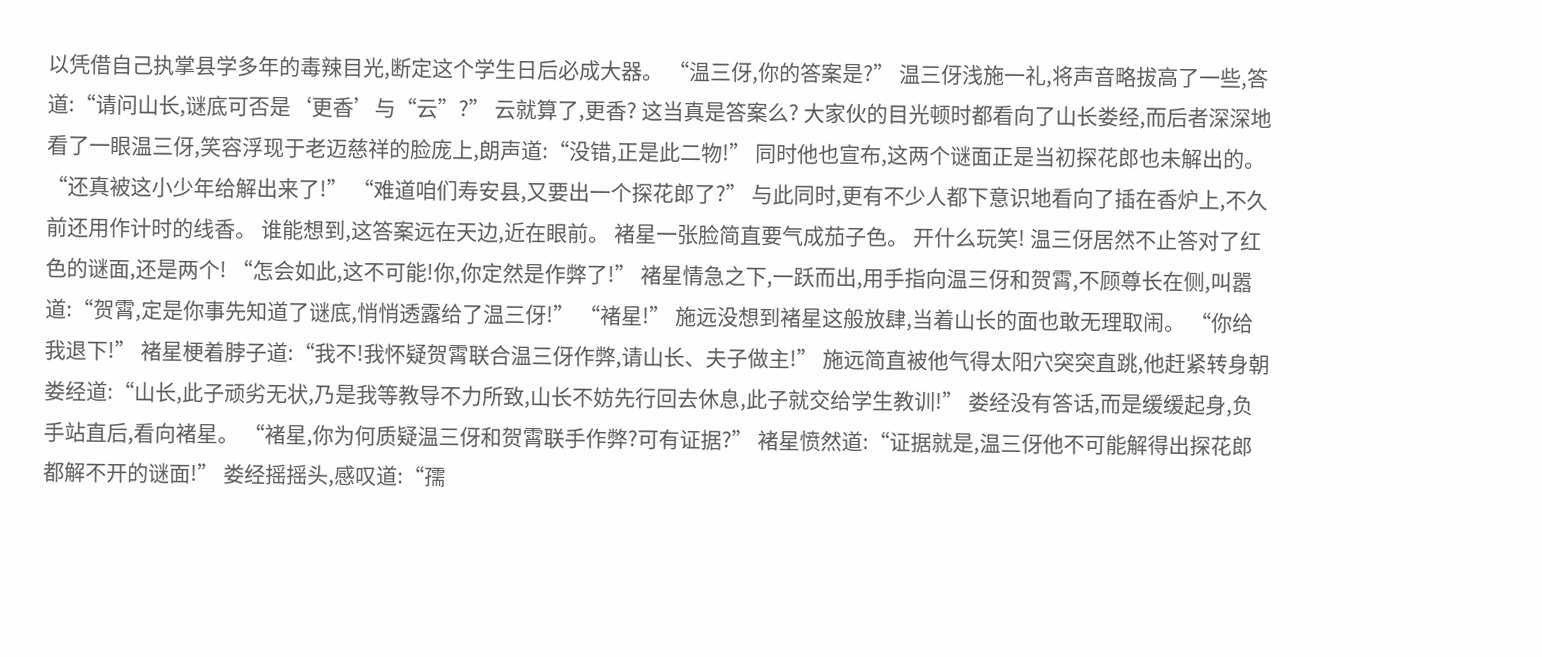以凭借自己执掌县学多年的毒辣目光,断定这个学生日后必成大器。 “温三伢,你的答案是?” 温三伢浅施一礼,将声音略拔高了一些,答道:“请问山长,谜底可否是‘更香’与“云”?” 云就算了,更香? 这当真是答案么? 大家伙的目光顿时都看向了山长娄经,而后者深深地看了一眼温三伢,笑容浮现于老迈慈祥的脸庞上,朗声道:“没错,正是此二物!” 同时他也宣布,这两个谜面正是当初探花郎也未解出的。 “还真被这小少年给解出来了!” “难道咱们寿安县,又要出一个探花郎了?” 与此同时,更有不少人都下意识地看向了插在香炉上,不久前还用作计时的线香。 谁能想到,这答案远在天边,近在眼前。 褚星一张脸简直要气成茄子色。 开什么玩笑! 温三伢居然不止答对了红色的谜面,还是两个! “怎会如此,这不可能!你,你定然是作弊了!” 褚星情急之下,一跃而出,用手指向温三伢和贺霄,不顾尊长在侧,叫嚣道:“贺霄,定是你事先知道了谜底,悄悄透露给了温三伢!” “褚星!” 施远没想到褚星这般放肆,当着山长的面也敢无理取闹。 “你给我退下!” 褚星梗着脖子道:“我不!我怀疑贺霄联合温三伢作弊,请山长、夫子做主!” 施远简直被他气得太阳穴突突直跳,他赶紧转身朝娄经道:“山长,此子顽劣无状,乃是我等教导不力所致,山长不妨先行回去休息,此子就交给学生教训!” 娄经没有答话,而是缓缓起身,负手站直后,看向褚星。 “褚星,你为何质疑温三伢和贺霄联手作弊?可有证据?” 褚星愤然道:“证据就是,温三伢他不可能解得出探花郎都解不开的谜面!” 娄经摇摇头,感叹道:“孺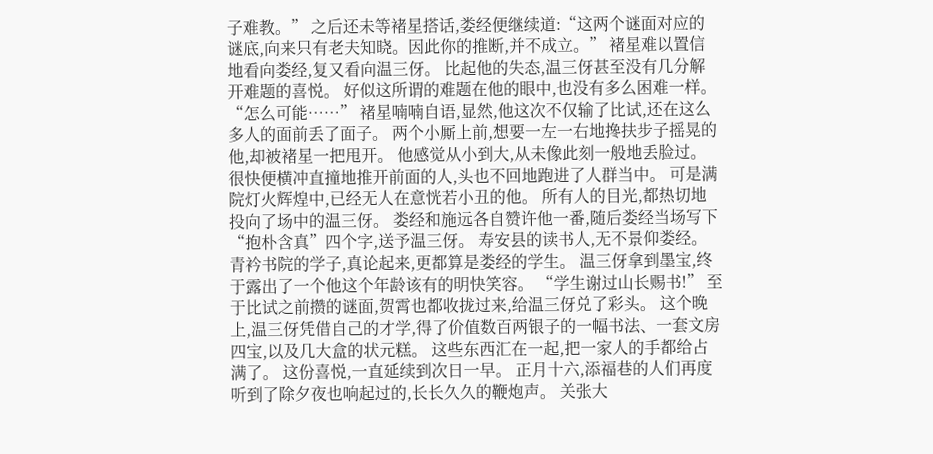子难教。” 之后还未等褚星搭话,娄经便继续道:“这两个谜面对应的谜底,向来只有老夫知晓。因此你的推断,并不成立。” 褚星难以置信地看向娄经,复又看向温三伢。 比起他的失态,温三伢甚至没有几分解开难题的喜悦。 好似这所谓的难题在他的眼中,也没有多么困难一样。 “怎么可能……” 褚星喃喃自语,显然,他这次不仅输了比试,还在这么多人的面前丢了面子。 两个小厮上前,想要一左一右地搀扶步子摇晃的他,却被褚星一把甩开。 他感觉从小到大,从未像此刻一般地丢脸过。 很快便横冲直撞地推开前面的人,头也不回地跑进了人群当中。 可是满院灯火辉煌中,已经无人在意恍若小丑的他。 所有人的目光,都热切地投向了场中的温三伢。 娄经和施远各自赞许他一番,随后娄经当场写下“抱朴含真”四个字,送予温三伢。 寿安县的读书人,无不景仰娄经。 青衿书院的学子,真论起来,更都算是娄经的学生。 温三伢拿到墨宝,终于露出了一个他这个年龄该有的明快笑容。 “学生谢过山长赐书!” 至于比试之前攒的谜面,贺霄也都收拢过来,给温三伢兑了彩头。 这个晚上,温三伢凭借自己的才学,得了价值数百两银子的一幅书法、一套文房四宝,以及几大盒的状元糕。 这些东西汇在一起,把一家人的手都给占满了。 这份喜悦,一直延续到次日一早。 正月十六,添福巷的人们再度听到了除夕夜也响起过的,长长久久的鞭炮声。 关张大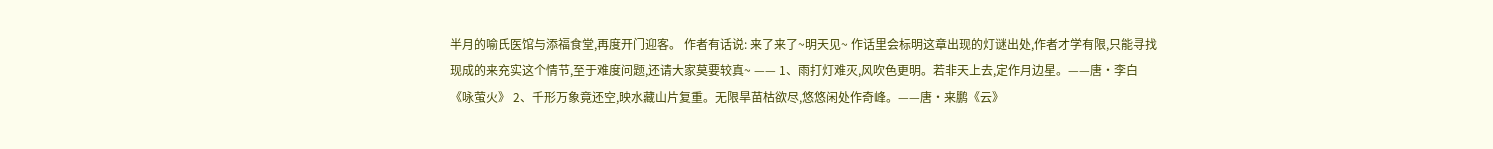半月的喻氏医馆与添福食堂,再度开门迎客。 作者有话说: 来了来了~明天见~ 作话里会标明这章出现的灯谜出处,作者才学有限,只能寻找现成的来充实这个情节,至于难度问题,还请大家莫要较真~ —— 1、雨打灯难灭,风吹色更明。若非天上去,定作月边星。——唐·李白《咏萤火》 2、千形万象竟还空,映水藏山片复重。无限旱苗枯欲尽,悠悠闲处作奇峰。——唐·来鹏《云》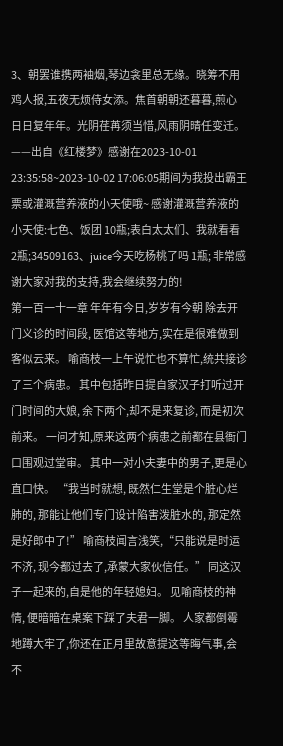3、朝罢谁携两袖烟,琴边衾里总无缘。晓筹不用鸡人报,五夜无烦侍女添。焦首朝朝还暮暮,煎心日日复年年。光阴荏苒须当惜,风雨阴晴任变迁。——出自《红楼梦》感谢在2023-10-01 23:35:58~2023-10-02 17:06:05期间为我投出霸王票或灌溉营养液的小天使哦~ 感谢灌溉营养液的小天使:七色、饭团 10瓶;表白太太们、我就看看 2瓶;34509163、juice今天吃杨桃了吗 1瓶; 非常感谢大家对我的支持,我会继续努力的!
第一百一十一章 年年有今日,岁岁有今朝 除去开门义诊的时间段, 医馆这等地方,实在是很难做到客似云来。 喻商枝一上午说忙也不算忙,统共接诊了三个病患。 其中包括昨日提自家汉子打听过开门时间的大娘, 余下两个,却不是来复诊, 而是初次前来。 一问才知,原来这两个病患之前都在县衙门口围观过堂审。 其中一对小夫妻中的男子,更是心直口快。 “我当时就想, 既然仁生堂是个脏心烂肺的, 那能让他们专门设计陷害泼脏水的, 那定然是好郎中了!” 喻商枝闻言浅笑,“只能说是时运不济, 现今都过去了,承蒙大家伙信任。” 同这汉子一起来的,自是他的年轻媳妇。 见喻商枝的神情, 便暗暗在桌案下踩了夫君一脚。 人家都倒霉地蹲大牢了,你还在正月里故意提这等晦气事,会不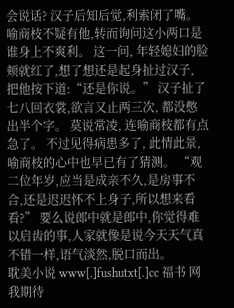会说话? 汉子后知后觉,利索闭了嘴。 喻商枝不疑有他,转而询问这小两口是谁身上不爽利。 这一问, 年轻媳妇的脸颊就红了,想了想还是起身扯过汉子, 把他按下道:“还是你说。” 汉子扯了七八回衣裳,欲言又止两三次, 都没憋出半个字。 莫说常凌, 连喻商枝都有点急了。 不过见得病患多了, 此情此景, 喻商枝的心中也早已有了猜测。 “观二位年岁,应当是成亲不久,是房事不合,还是迟迟怀不上身子,所以想来看看?” 要么说郎中就是郎中,你觉得难以启齿的事,人家就像是说今天天气真不错一样,语气淡然,脱口而出。
耽美小说 www[.]fushutxt[.]cc 福书 网
我期待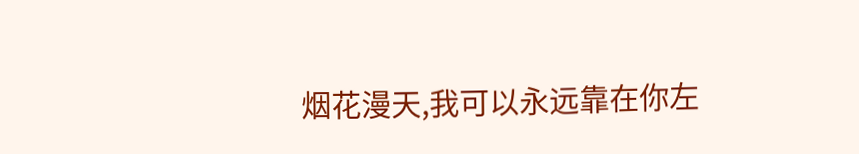烟花漫天,我可以永远靠在你左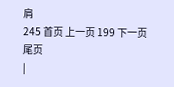肩
245 首页 上一页 199 下一页 尾页
|